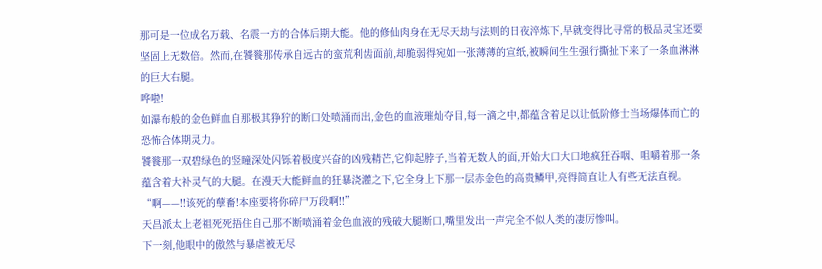那可是一位成名万载、名震一方的合体后期大能。他的修仙肉身在无尽天劫与法则的日夜淬炼下,早就变得比寻常的极品灵宝还要坚固上无数倍。然而,在饕餮那传承自远古的蛮荒利齿面前,却脆弱得宛如一张薄薄的宣纸,被瞬间生生强行撕扯下来了一条血淋淋的巨大右腿。
哗啦!
如瀑布般的金色鲜血自那极其狰狞的断口处喷涌而出,金色的血液璀灿夺目,每一滴之中,都蕴含着足以让低阶修士当场爆体而亡的恐怖合体期灵力。
饕餮那一双碧绿色的竖瞳深处闪铄着极度兴奋的凶残精芒,它仰起脖子,当着无数人的面,开始大口大口地疯狂吞咽、咀嚼着那一条蕴含着大补灵气的大腿。在漫天大能鲜血的狂暴浇灌之下,它全身上下那一层赤金色的高贵鳞甲,亮得简直让人有些无法直视。
“啊——!!该死的孽畜!本座要将你碎尸万段啊!!”
天昌派太上老祖死死捂住自己那不断喷涌着金色血液的残破大腿断口,嘴里发出一声完全不似人类的凄厉惨叫。
下一刻,他眼中的傲然与暴虐被无尽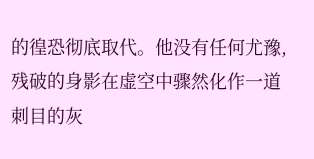的徨恐彻底取代。他没有任何尤豫,残破的身影在虚空中骤然化作一道刺目的灰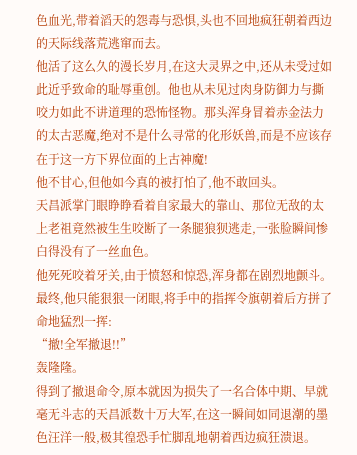色血光,带着滔天的怨毒与恐惧,头也不回地疯狂朝着西边的天际线落荒逃窜而去。
他活了这么久的漫长岁月,在这大灵界之中,还从未受过如此近乎致命的耻辱重创。他也从未见过肉身防御力与撕咬力如此不讲道理的恐怖怪物。那头浑身冒着赤金法力的太古恶魔,绝对不是什么寻常的化形妖兽,而是不应该存在于这一方下界位面的上古神魔!
他不甘心,但他如今真的被打怕了,他不敢回头。
天昌派掌门眼睁睁看着自家最大的靠山、那位无敌的太上老祖竟然被生生咬断了一条腿狼狈逃走,一张脸瞬间惨白得没有了一丝血色。
他死死咬着牙关,由于愤怒和惊恐,浑身都在剧烈地颤斗。最终,他只能狠狠一闭眼,将手中的指挥令旗朝着后方拼了命地猛烈一挥:
“撤!全军撤退!!”
轰隆隆。
得到了撤退命令,原本就因为损失了一名合体中期、早就毫无斗志的天昌派数十万大军,在这一瞬间如同退潮的墨色汪洋一般,极其徨恐手忙脚乱地朝着西边疯狂溃退。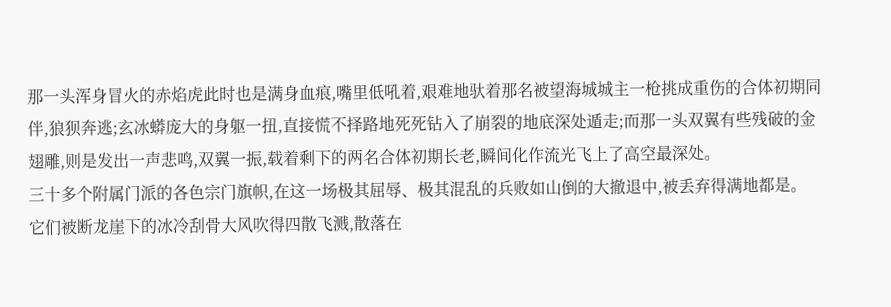那一头浑身冒火的赤焰虎此时也是满身血痕,嘴里低吼着,艰难地驮着那名被望海城城主一枪挑成重伤的合体初期同伴,狼狈奔逃;玄冰蟒庞大的身躯一扭,直接慌不择路地死死钻入了崩裂的地底深处遁走;而那一头双翼有些残破的金翅雕,则是发出一声悲鸣,双翼一振,载着剩下的两名合体初期长老,瞬间化作流光飞上了高空最深处。
三十多个附属门派的各色宗门旗帜,在这一场极其屈辱、极其混乱的兵败如山倒的大撤退中,被丢弃得满地都是。
它们被断龙崖下的冰冷刮骨大风吹得四散飞溅,散落在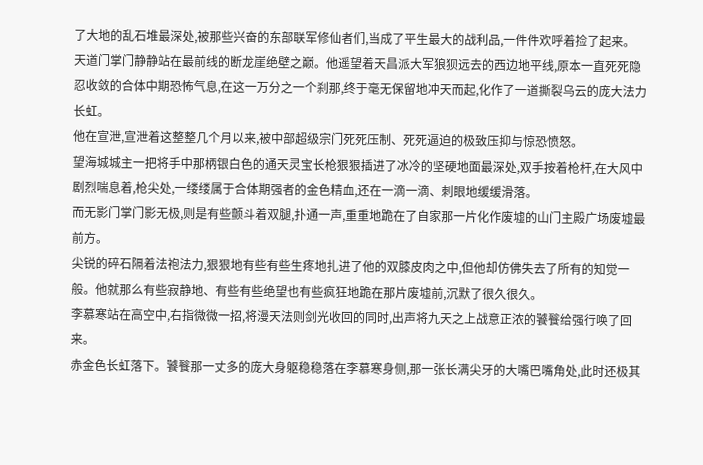了大地的乱石堆最深处,被那些兴奋的东部联军修仙者们,当成了平生最大的战利品,一件件欢呼着捡了起来。
天道门掌门静静站在最前线的断龙崖绝壁之巅。他遥望着天昌派大军狼狈远去的西边地平线,原本一直死死隐忍收敛的合体中期恐怖气息,在这一万分之一个刹那,终于毫无保留地冲天而起,化作了一道撕裂乌云的庞大法力长虹。
他在宣泄,宣泄着这整整几个月以来,被中部超级宗门死死压制、死死逼迫的极致压抑与惊恐愤怒。
望海城城主一把将手中那柄银白色的通天灵宝长枪狠狠插进了冰冷的坚硬地面最深处,双手按着枪杆,在大风中剧烈喘息着,枪尖处,一缕缕属于合体期强者的金色精血,还在一滴一滴、刺眼地缓缓滑落。
而无影门掌门影无极,则是有些颤斗着双腿,扑通一声,重重地跪在了自家那一片化作废墟的山门主殿广场废墟最前方。
尖锐的碎石隔着法袍法力,狠狠地有些有些生疼地扎进了他的双膝皮肉之中,但他却仿佛失去了所有的知觉一般。他就那么有些寂静地、有些有些绝望也有些疯狂地跪在那片废墟前,沉默了很久很久。
李慕寒站在高空中,右指微微一招,将漫天法则剑光收回的同时,出声将九天之上战意正浓的饕餮给强行唤了回来。
赤金色长虹落下。饕餮那一丈多的庞大身躯稳稳落在李慕寒身侧,那一张长满尖牙的大嘴巴嘴角处,此时还极其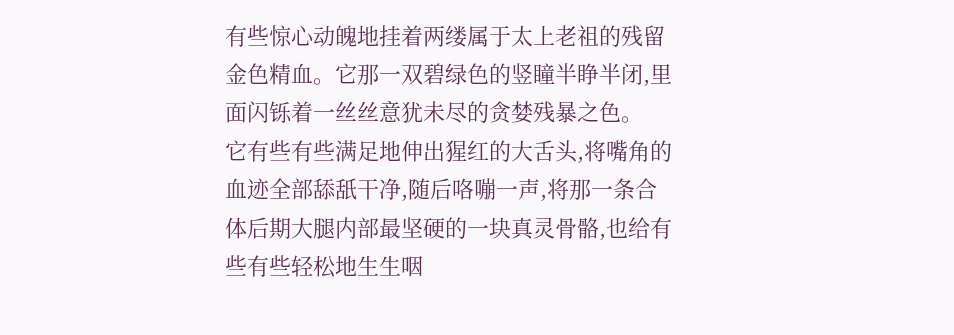有些惊心动魄地挂着两缕属于太上老祖的残留金色精血。它那一双碧绿色的竖瞳半睁半闭,里面闪铄着一丝丝意犹未尽的贪婪残暴之色。
它有些有些满足地伸出猩红的大舌头,将嘴角的血迹全部舔舐干净,随后咯嘣一声,将那一条合体后期大腿内部最坚硬的一块真灵骨骼,也给有些有些轻松地生生咽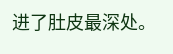进了肚皮最深处。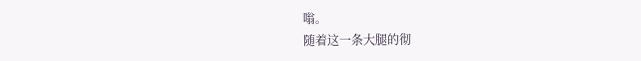嗡。
随着这一条大腿的彻